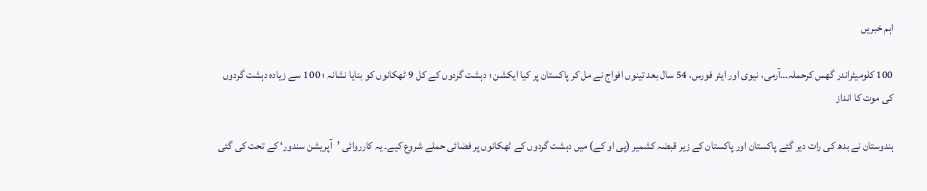اہم خبریں

100 کلومیٹراندر گھس کرحملہ…آرمی، نیوی اور ایئر فورس، 54 سال بعد تینوں افواج نے مل کر پاکستان پر کیا ایکشن ؛ دہشت گردوں کے کل 9 ٹھکانوں کو بنایا نشانہ ؛ 100 سے زیادہ دہشت گردوں کی موت کا انداز

ہندوستان نے بدھ کی رات دیر گئے پاکستان اور پاکستان کے زیر قبضہ کشمیر (پی او کے) میں دہشت گردوں کے ٹھکانوں پر فضائی حملے شروع کیے۔ یہ کارروائی ’آپریشن سندور‘ کے تحت کی گئی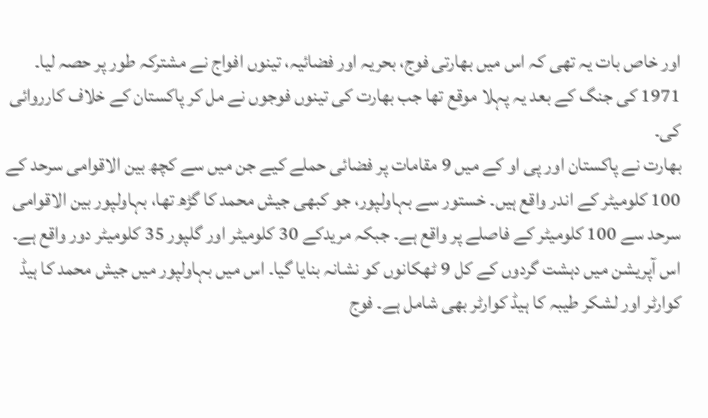اور خاص بات یہ تھی کہ اس میں بھارتی فوج، بحریہ اور فضائیہ، تینوں افواج نے مشترکہ طور پر حصہ لیا۔ 1971 کی جنگ کے بعد یہ پہلا موقع تھا جب بھارت کی تینوں فوجوں نے مل کر پاکستان کے خلاف کارروائی کی۔
بھارت نے پاکستان اور پی او کے میں 9 مقامات پر فضائی حملے کیے جن میں سے کچھ بین الاقوامی سرحد کے 100 کلومیٹر کے اندر واقع ہیں۔ خستور سے بہاولپور، جو کبھی جیش محمد کا گڑھ تھا، بہاولپور بین الاقوامی سرحد سے 100 کلومیٹر کے فاصلے پر واقع ہے۔ جبکہ مریدکے 30 کلومیٹر اور گلپور 35 کلومیٹر دور واقع ہے۔
اس آپریشن میں دہشت گردوں کے کل 9 ٹھکانوں کو نشانہ بنایا گیا۔ اس میں بہاولپور میں جیش محمد کا ہیڈ کوارٹر اور لشکر طیبہ کا ہیڈ کوارٹر بھی شامل ہے۔ فوج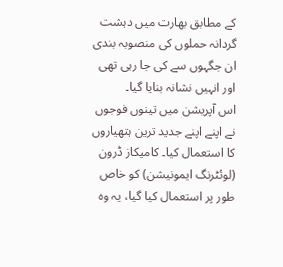کے مطابق بھارت میں دہشت گردانہ حملوں کی منصوبہ بندی ان جگہوں سے کی جا رہی تھی اور انہیں نشانہ بنایا گیا۔
اس آپریشن میں تینوں فوجوں نے اپنے اپنے جدید ترین ہتھیاروں کا استعمال کیا۔ کامیکاز ڈرون (لوئٹرنگ ایمونیشن) کو خاص طور پر استعمال کیا گیا، یہ وہ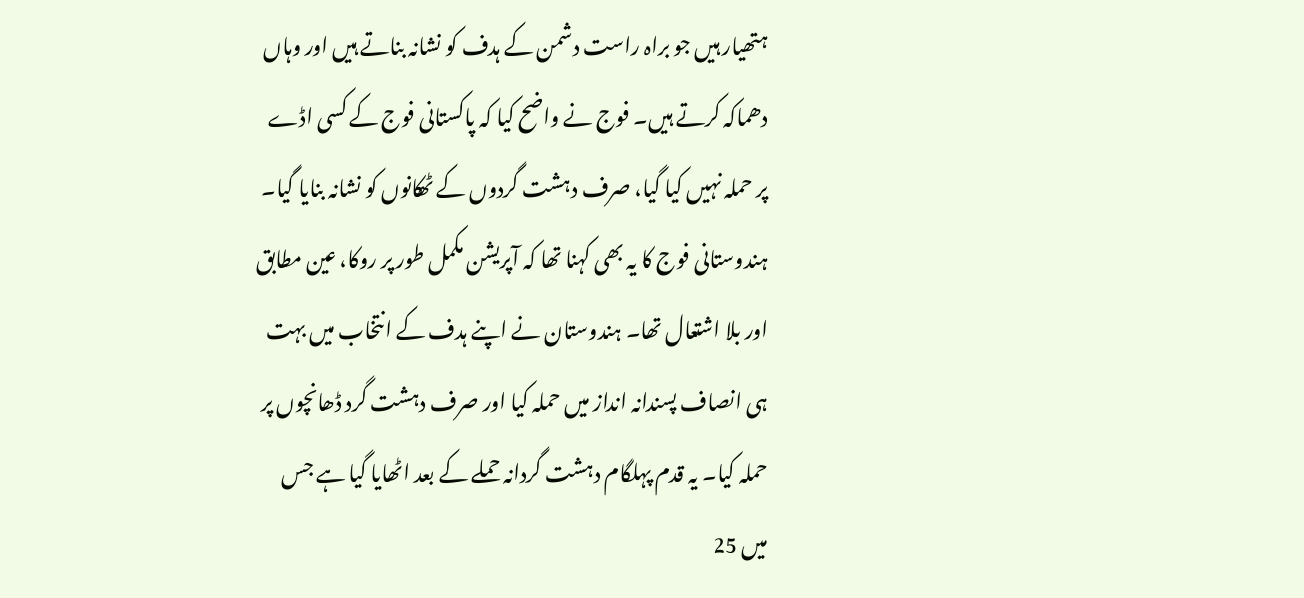ہتھیار ہیں جو براہ راست دشمن کے ہدف کو نشانہ بناتے ہیں اور وہاں دھماکہ کرتے ہیں۔ فوج نے واضح کیا کہ پاکستانی فوج کے کسی اڈے پر حملہ نہیں کیا گیا، صرف دہشت گردوں کے ٹھکانوں کو نشانہ بنایا گیا۔
ہندوستانی فوج کا یہ بھی کہنا تھا کہ آپریشن مکمل طور پر روکا، عین مطابق اور بلا اشتعال تھا۔ ہندوستان نے اپنے ہدف کے انتخاب میں بہت ہی انصاف پسندانہ انداز میں حملہ کیا اور صرف دہشت گرد ڈھانچوں پر حملہ کیا۔ یہ قدم پہلگام دہشت گردانہ حملے کے بعد اٹھایا گیا ہے جس میں 25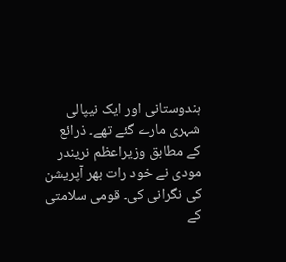ہندوستانی اور ایک نیپالی شہری مارے گئے تھے۔ ذرائع کے مطابق وزیراعظم نریندر مودی نے خود رات بھر آپریشن کی نگرانی کی۔ قومی سلامتی کے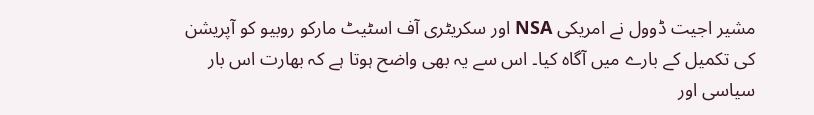مشیر اجیت ڈوول نے امریکی NSA اور سکریٹری آف اسٹیٹ مارکو روبیو کو آپریشن کی تکمیل کے بارے میں آگاہ کیا۔ اس سے یہ بھی واضح ہوتا ہے کہ بھارت اس بار سیاسی اور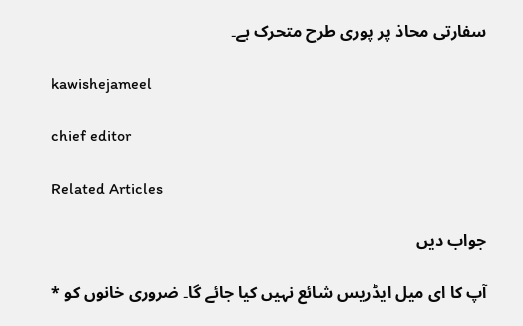سفارتی محاذ پر پوری طرح متحرک ہے۔

kawishejameel

chief editor

Related Articles

جواب دیں

آپ کا ای میل ایڈریس شائع نہیں کیا جائے گا۔ ضروری خانوں کو *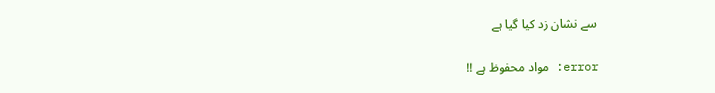سے نشان زد کیا گیا ہے

error: مواد محفوظ ہے !!